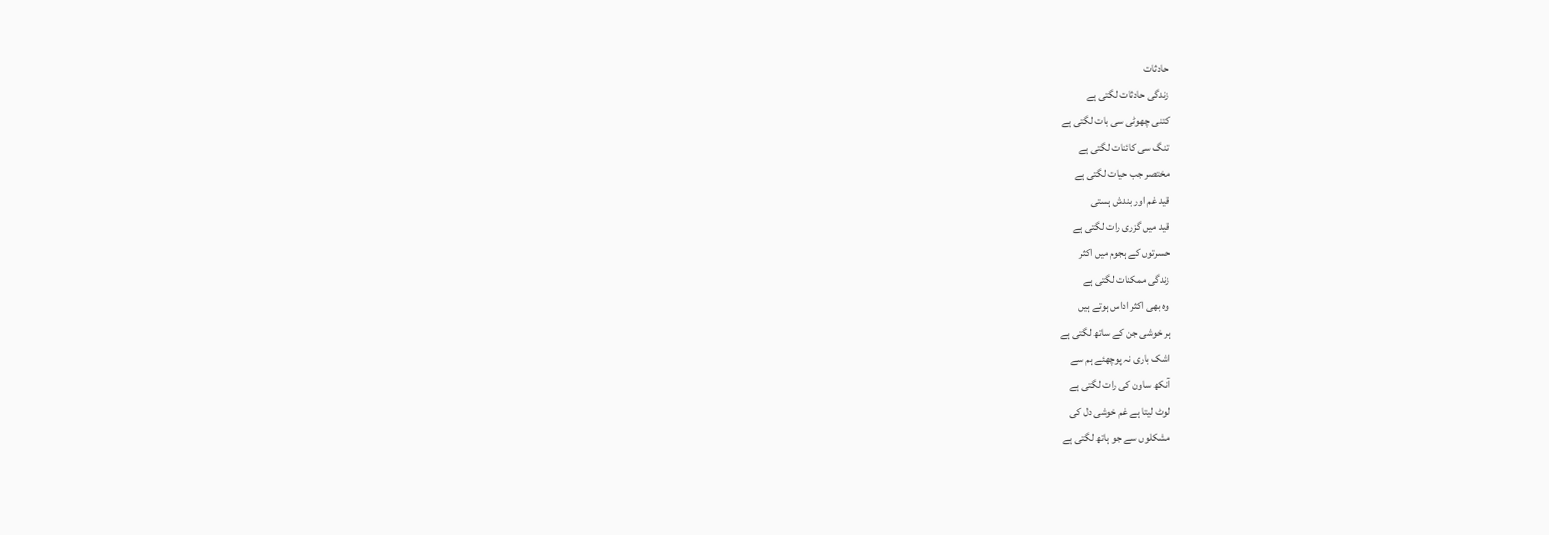حادثات
زندگی حادثات لگتی ہے
کتنی چھوٹی سی بات لگتی ہے
تنگ سی کائنات لگتی ہے
مختصر جب حیات لگتی ہے
قید غم اور بندش ہستی
قید میں گزری رات لگتی ہے
حسرتوں کے ہجوم میں اکثر
زندگی ممکنات لگتی ہے
وہ بھی اکثر اداس ہوتے ہیں
ہر خوشی جن کے ساتھ لگتی ہے
اشک باری نہ پوچھئے ہم سے
آنکھ ساون کی رات لگتی ہے
لوٹ لیتا ہے غم خوشی دل کی
مشکلوں سے جو ہاتھ لگتی ہے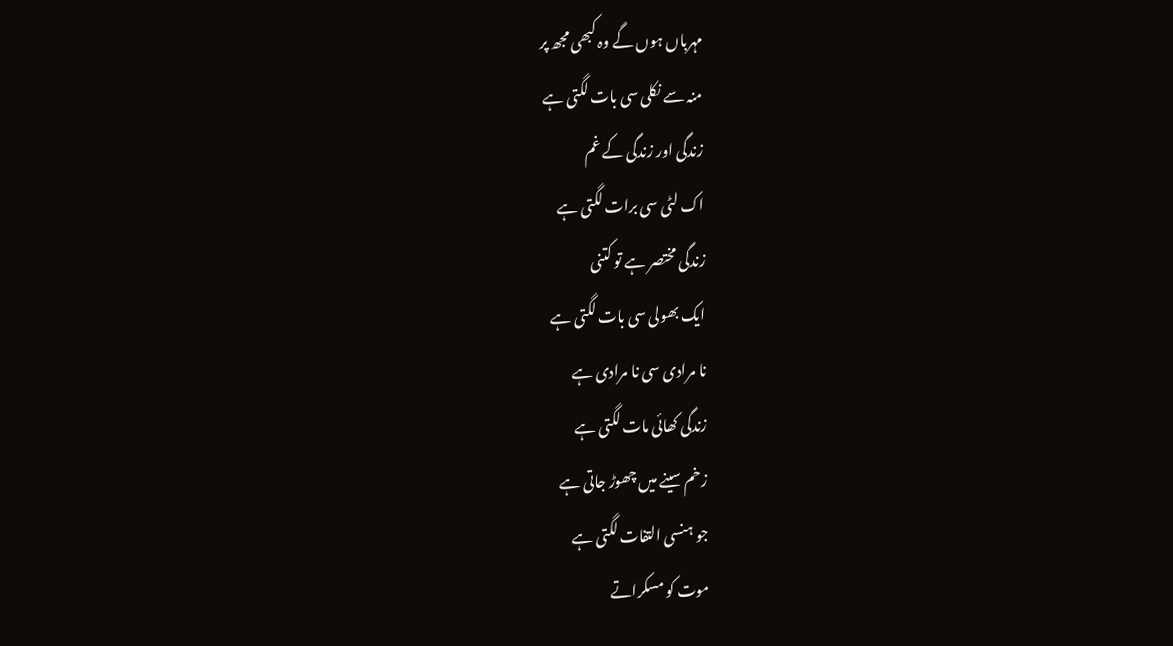مہرباں ہوں گے وہ کبھی مجھ پر
منہ سے نکلی سی بات لگتی ہے
زندگی اور زندگی کے غم
اک لٹی سی برات لگتی ہے
زندگی مختصر ہے تو کتنی
ایک بھولی سی بات لگتی ہے
نا مرادی سی نا مرادی ہے
زندگی کھائی مات لگتی ہے
زخم سینے میں چھوڑ جاتی ہے
جو ہنسی التفات لگتی ہے
موت کو مسکراتے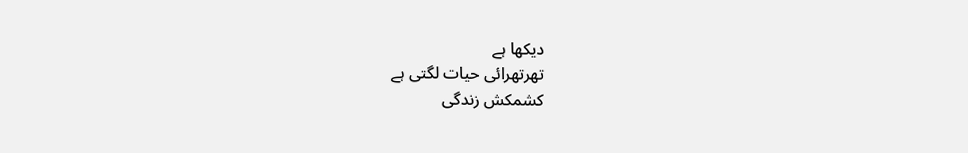دیکھا ہے
تھرتھرائی حیات لگتی ہے
کشمکش زندگی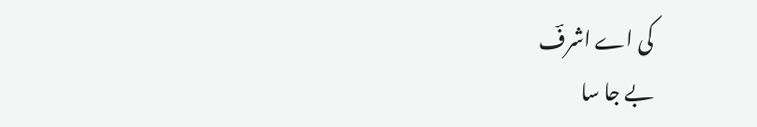کی اے اشرفؔ
بے جا سا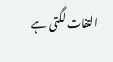التفات لگتی ہے